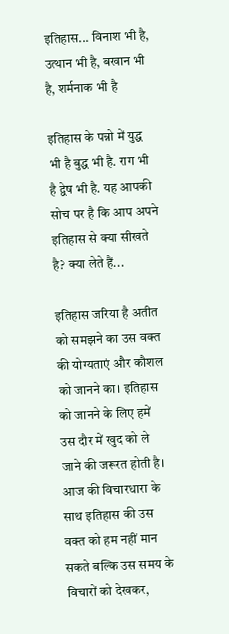इतिहास... विनाश भी है, उत्थान भी है, बखान भी है, शर्मनाक भी है

इतिहास के पन्नो में युद्ध भी है बुद्ध भी है. राग भी है द्वेष भी है. यह आपकी सोच पर है कि आप अपने इतिहास से क्या सीखते है? क्या लेते हैं...

इतिहास जरिया है अतीत को समझने का उस वक्त की योग्यताएं और कौशल को जानने का। इतिहास को जानने के लिए हमें उस दौर में खुद को ले जाने की जरूरत होती है। आज की विचारधारा के साथ इतिहास की उस वक्त को हम नहीं मान सकते बल्कि उस समय के विचारों को देखकर,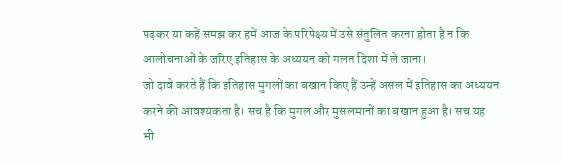पढ़कर या कहें समझ कर हमें आज के परिपेक्ष्य में उसे संतुलित करना होता है न कि आलोचनाओं के जरिए इतिहास के अध्ययन को गलत दिशा में ले जाना।
जो दावे करते हैं कि इतिहास मुगलों का बखान किए हैं उन्हें असल में इतिहास का अध्ययन करने की आवश्यकता है। सच है कि मुगल और मुसलमानों का बखान हुआ है। सच यह भी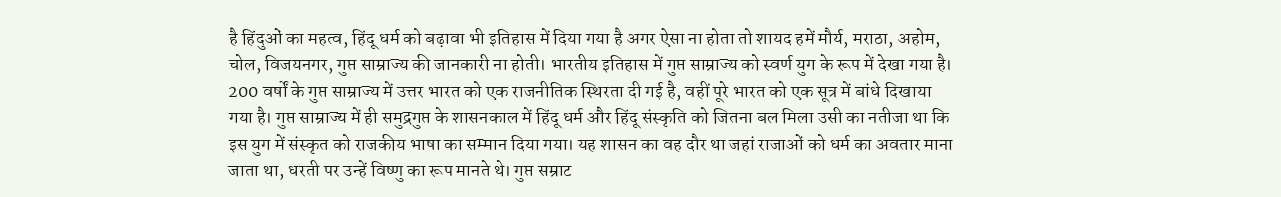है हिंदुओं का महत्व, हिंदू धर्म को बढ़ावा भी इतिहास में दिया गया है अगर ऐसा ना होता तो शायद हमें मौर्य, मराठा, अहोम, चोल, विजयनगर, गुप्त साम्राज्य की जानकारी ना होती। भारतीय इतिहास में गुप्त साम्राज्य को स्वर्ण युग के रूप में देखा गया है। 200 वर्षों के गुप्त साम्राज्य में उत्तर भारत को एक राजनीतिक स्थिरता दी गई है, वहीं पूरे भारत को एक सूत्र में बांधे दिखाया गया है। गुप्त साम्राज्य में ही समुद्रगुप्त के शासनकाल में हिंदू धर्म और हिंदू संस्कृति को जितना बल मिला उसी का नतीजा था कि इस युग में संस्कृत को राजकीय भाषा का सम्मान दिया गया। यह शासन का वह दौर था जहां राजाओं को धर्म का अवतार माना जाता था, धरती पर उन्हें विष्णु का रूप मानते थे। गुप्त सम्राट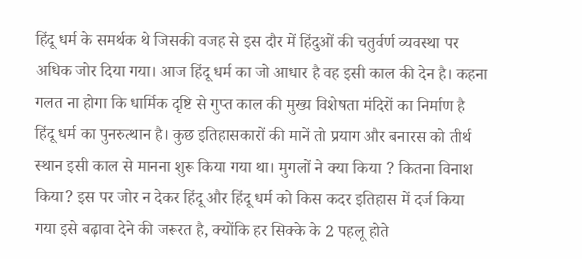हिंदू धर्म के समर्थक थे जिसकी वजह से इस दौर में हिंदुओं की चतुर्वर्ण व्यवस्था पर अधिक जोर दिया गया। आज हिंदू धर्म का जो आधार है वह इसी काल की देन है। कहना गलत ना होगा कि धार्मिक दृष्टि से गुप्त काल की मुख्य विशेषता मंदिरों का निर्माण है हिंदू धर्म का पुनरुत्थान है। कुछ इतिहासकारों की मानें तो प्रयाग और बनारस को तीर्थ स्थान इसी काल से मानना शुरू किया गया था। मुगलों ने क्या किया ? कितना विनाश किया? इस पर जोर न देकर हिंदू और हिंदू धर्म को किस कदर इतिहास में दर्ज किया गया इसे बढ़ावा देने की जरूरत है, क्योंकि हर सिक्के के 2 पहलू होते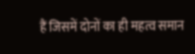हैं जिसमें दोनों का ही महत्व समान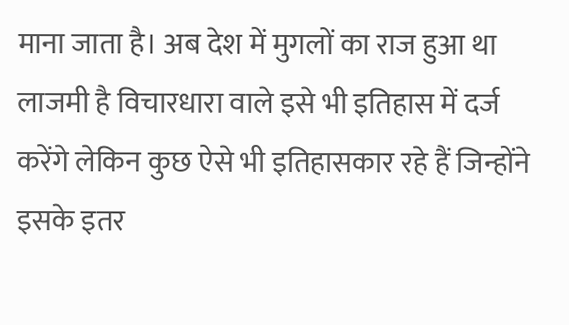माना जाता है। अब देश में मुगलों का राज हुआ था लाजमी है विचारधारा वाले इसे भी इतिहास में दर्ज करेंगे लेकिन कुछ ऐसे भी इतिहासकार रहे हैं जिन्होंने इसके इतर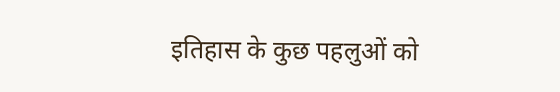इतिहास के कुछ पहलुओं को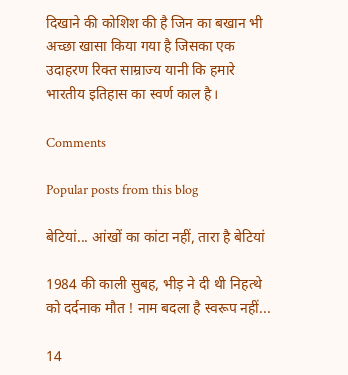दिखाने की कोशिश की है जिन का बखान भी अच्छा खासा किया गया है जिसका एक उदाहरण रिक्त साम्राज्य यानी कि हमारे भारतीय इतिहास का स्वर्ण काल है।

Comments

Popular posts from this blog

बेटियां... आंखों का कांटा नहीं, तारा है बेटियां

1984 की काली सुबह, भीड़ ने दी थी निहत्थे को दर्दनाक मौत ! नाम बदला है स्वरूप नहीं...

14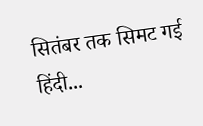सितंबर तक सिमट गई हिंदी...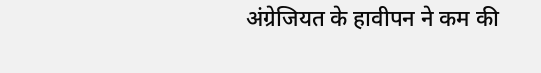अंग्रेजियत के हावीपन ने कम की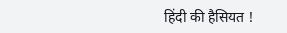हिंदी की हैसियत !